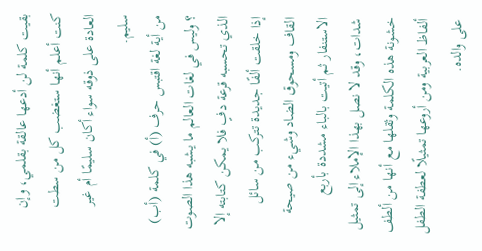بقيت كلمة لن أدعها عالقة بقلمي، وإن كنت أعلم أنها ستغضب كل من سطت العادة على ذوقه سواء أكان سليمًا أم غير سليم.
من أية لغة اقتبس حرف (أ) في كلمة (أب) ؟ وليس في لغات العالم ما يشبه هذا الصوت الذي تحسبه قرعة دفٍ فلا يمكن كتابته إلا إذا خلقت ألفًا جديدة تتركب من سائل القاف ومسحوق الضاد وشيء من صيحة الاستنفار ثم أتيت بالباء مشددة بأربع شدات، وقد لا نصل بهذا الإملاء إلى تمثيل خشونة هذه الكلمة وثقلها مع أنها من ألطف ألفاظ العربية ومن أروعها تمثيلًا لعطفة الطفل على والده.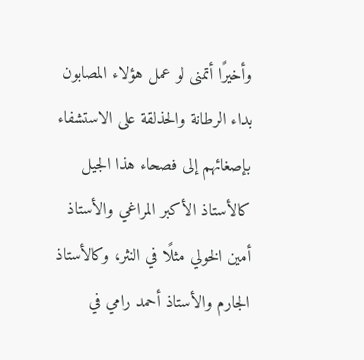وأخيرًا أتمنى لو عمل هؤلاء المصابون بداء الرطانة والحذلقة على الاستشفاء بإصغائهم إلى فصحاء هذا الجيل كالأستاذ الأكبر المراغي والأستاذ أمين الخولي مثلًا في النثر، وكالأستاذ الجارم والأستاذ أحمد رامي في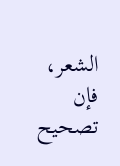الشعر، فإن تصحيح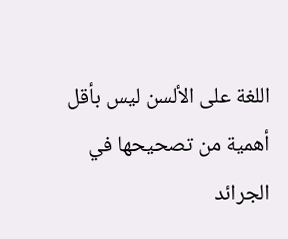اللغة على الألسن ليس بأقل أهمية من تصحيحها في الجرائد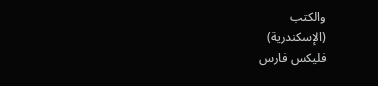والكتب
(الإسكندرية)
فليكس فارس